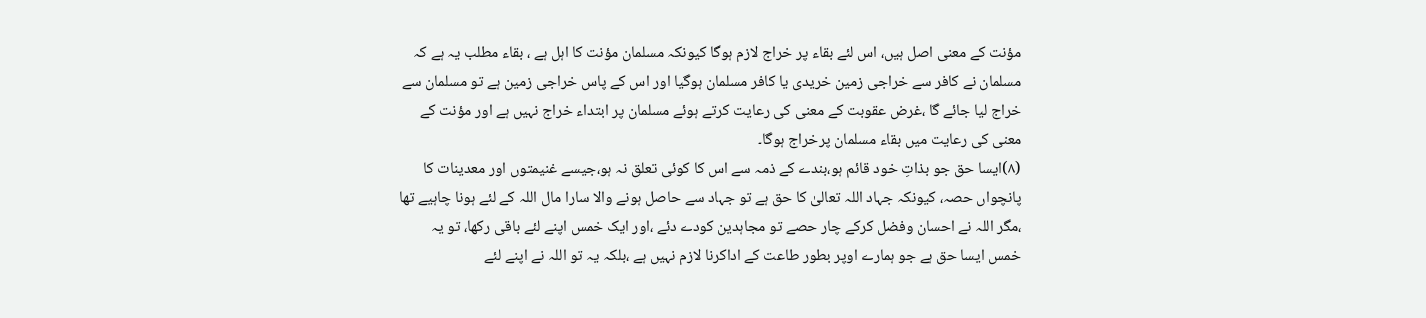مؤنت کے معنی اصل ہیں، اس لئے بقاء پر خراج لازم ہوگا کیونکہ مسلمان مؤنت کا اہل ہے ، بقاء مطلب یہ ہے کہ مسلمان نے کافر سے خراجی زمین خریدی یا کافر مسلمان ہوگیا اور اس کے پاس خراجی زمین ہے تو مسلمان سے خراج لیا جائے گا ،غرض عقوبت کے معنی کی رعایت کرتے ہوئے مسلمان پر ابتداء خراج نہیں ہے اور مؤنت کے معنی کی رعایت میں بقاء مسلمان پرخراج ہوگا۔
(۸)ایسا حق جو بذاتِ خود قائم ہو،بندے کے ذمہ سے اس کا کوئی تعلق نہ ہو،جیسے غنیمتوں اور معدینات کا پانچواں حصہ، کیونکہ جہاد اللہ تعالیٰ کا حق ہے تو جہاد سے حاصل ہونے والا سارا مال اللہ کے لئے ہونا چاہیے تھا ،مگر اللہ نے احسان وفضل کرکے چار حصے تو مجاہدین کودے دئے ،اور ایک خمس اپنے لئے باقی رکھا، تو یہ خمس ایسا حق ہے جو ہمارے اوپر بطور طاعت کے اداکرنا لازم نہیں ہے ،بلکہ یہ تو اللہ نے اپنے لئے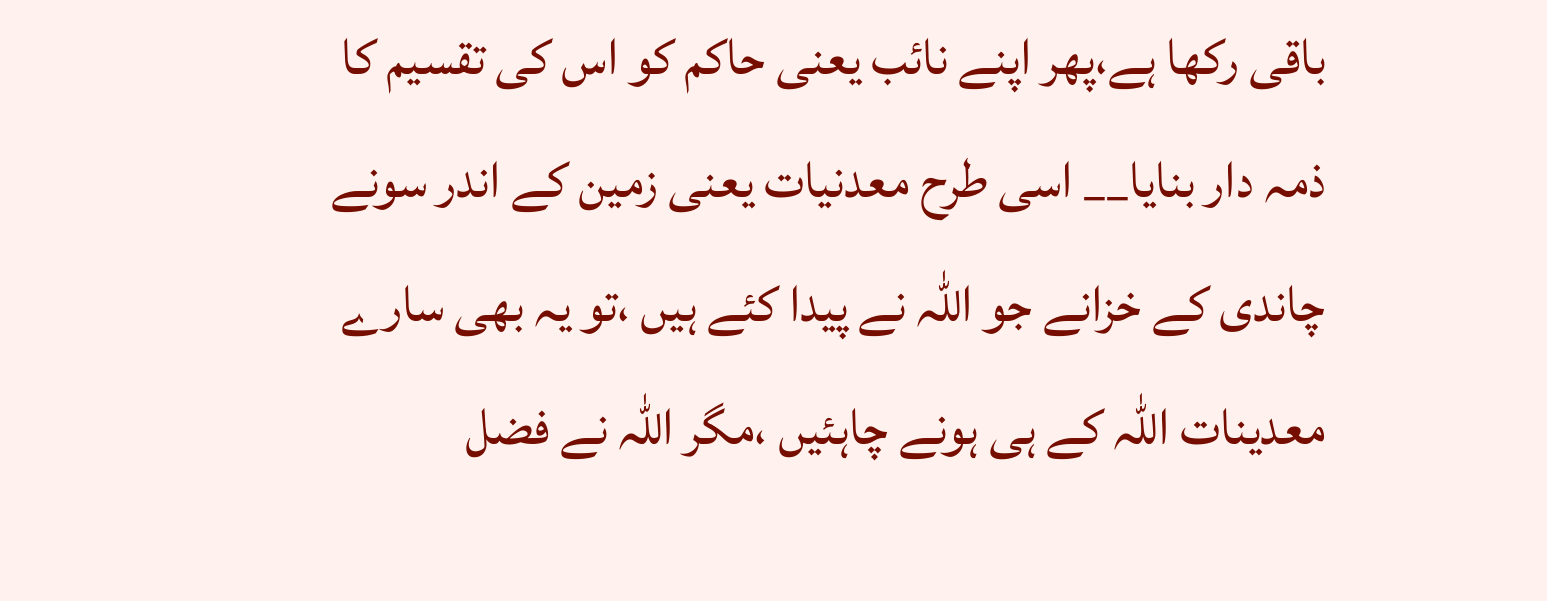باقی رکھا ہے،پھر اپنے نائب یعنی حاکم کو اس کی تقسیم کا ذمہ دار بنایا__ اسی طرح معدنیات یعنی زمین کے اندر سونے چاندی کے خزانے جو اللہ نے پیدا کئے ہیں ،تو یہ بھی سارے معدینات اللہ کے ہی ہونے چاہئیں ،مگر اللہ نے فضل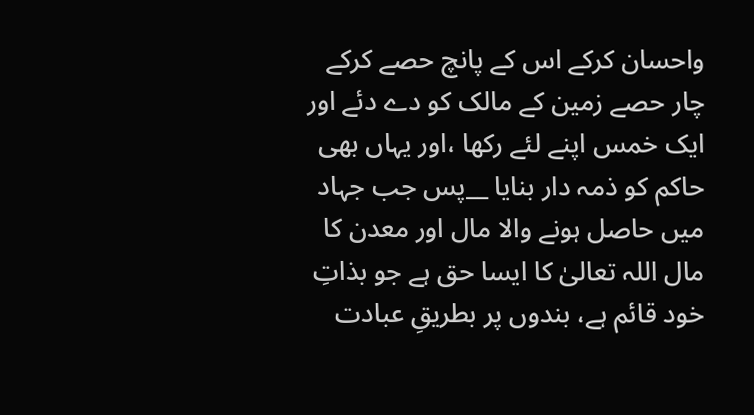واحسان کرکے اس کے پانچ حصے کرکے چار حصے زمین کے مالک کو دے دئے اور ایک خمس اپنے لئے رکھا ،اور یہاں بھی حاکم کو ذمہ دار بنایا __پس جب جہاد میں حاصل ہونے والا مال اور معدن کا مال اللہ تعالیٰ کا ایسا حق ہے جو بذاتِ خود قائم ہے، بندوں پر بطریقِ عبادت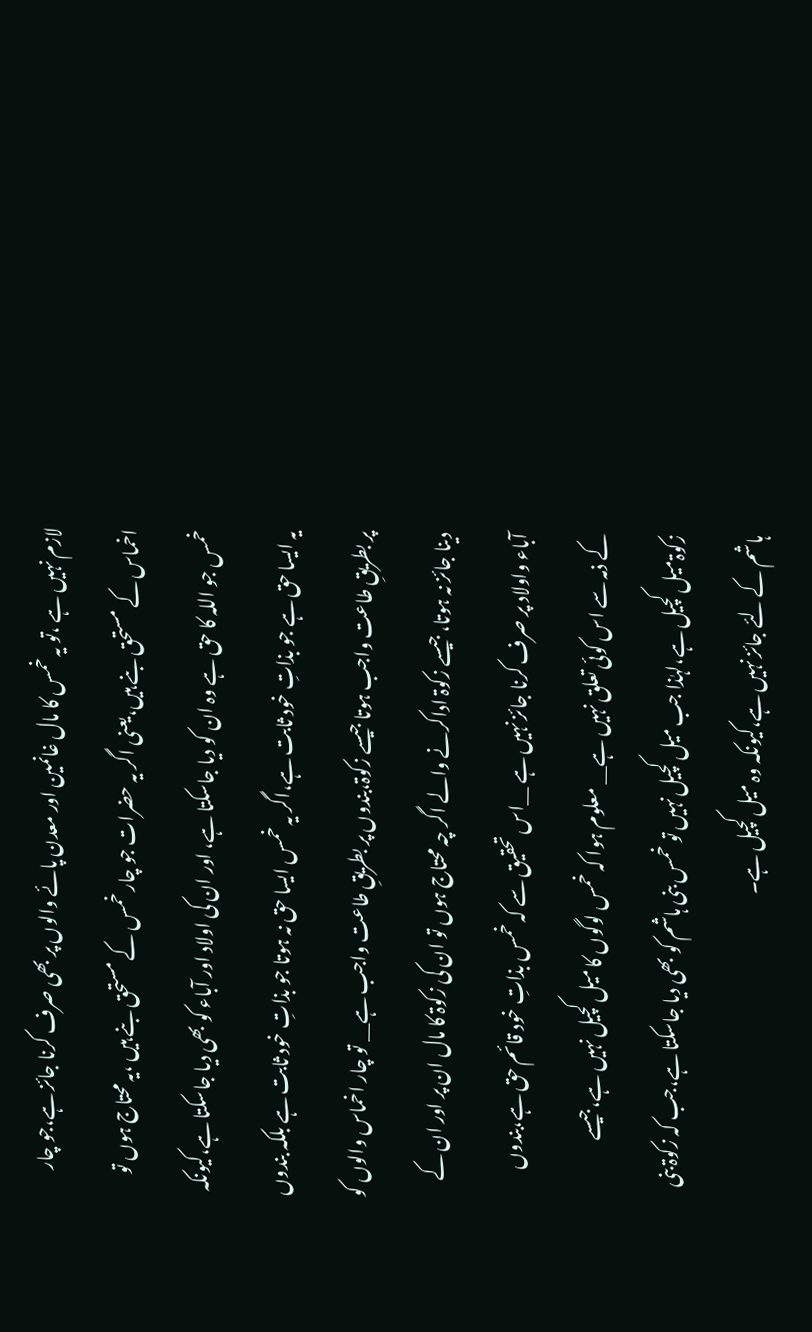لازم نہیں ہے ،تو یہ خمس کا مال غانمین اور معدن پائے والوں پر بھی صرف کرنا جائز ہے،جو چار اخماس کے مستحق بنے ہیں،یعنی اگر یہ حضرات جو چار خمس کے مستحق بنے ہیں ،یہ محتاج ہوں تو خمس جو اللہ کا حق ہے وہ ان کو دیا جاسکتا ہے، اور ان کی اولاد اور آباء کو بھی دیا جاسکتا ہے،کیونکہ یہ ایسا حق ہے جو بذاتِ خود ثابت ہے،اگر یہ خمس ایسا حق نہ ہوتا جو بذاتِ خود ثابت ہے بلکہ بندوں پر بطریقِ طاعت واجب ہوتا جیسے زکوۃ،بندوں پر بطریقِ طاعت واجب ہے__ تو چار اخماس والوں کو دینا جائز نہ ہوتا، جیسے زکوۃ اداکرنے والے اگر چہ محتاج ہوں تو ان کی زکوۃ کا مال ان پر اور ان کے آباء واولاد پر صرف کرنا جائز نہیں ہے __اس تحقیق سے کہ خمس بذاتِ خود قائم حق ہے،بندوں کے ذمہ سے اس کوئی تعلق نہیں ہے__ معلوم ہوا کہ خمس لوگوں کا میل کچیل نہیں ہے،جیسے زکوۃمیل کچیل ہے،لہٰذا جب میل کچیل نہیں تو خمس بنی ہاشم کو بھی دیا جاسکتا ہے،جب کہ زکوۃ بنی ہاشم کے لئے جائز نہیں ہے،کیونکہ وہ میل کچیل ہے۔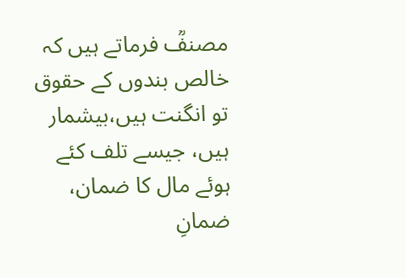مصنفؒ فرماتے ہیں کہ خالص بندوں کے حقوق تو انگنت ہیں،بیشمار ہیں، جیسے تلف کئے ہوئے مال کا ضمان، ضمانِ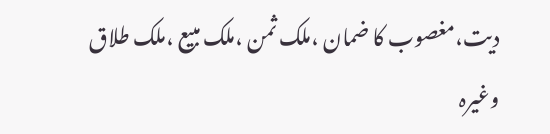دیت،مغصوب کا ضمان ،ملک ثمن ،ملک مبیع ،ملک طلاق وغیرہ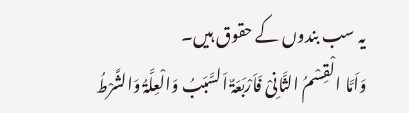یہ سب بندوں کے حقوق ہیں۔
وَاَمَّا الْقِسْمُ الثَّانِیْ فَاَرْبَعَۃٌ اَلسَّبَبُ وَالْعِلَّۃُ وَالشَّرْطُ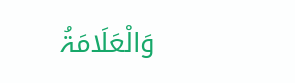وَالْعَلَامَۃُ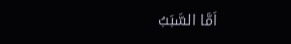اَمَّا السَّبَبُ